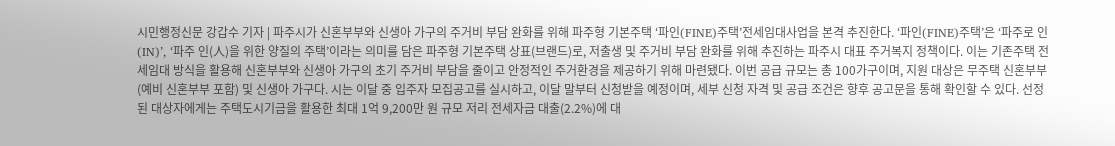시민행정신문 강갑수 기자 | 파주시가 신혼부부와 신생아 가구의 주거비 부담 완화를 위해 파주형 기본주택 ‘파인(FINE)주택’전세임대사업을 본격 추진한다. ‘파인(FINE)주택’은 ‘파주로 인(IN)’, ‘파주 인(人)을 위한 양질의 주택’이라는 의미를 담은 파주형 기본주택 상표(브랜드)로, 저출생 및 주거비 부담 완화를 위해 추진하는 파주시 대표 주거복지 정책이다. 이는 기존주택 전세임대 방식을 활용해 신혼부부와 신생아 가구의 초기 주거비 부담을 줄이고 안정적인 주거환경을 제공하기 위해 마련됐다. 이번 공급 규모는 총 100가구이며, 지원 대상은 무주택 신혼부부(예비 신혼부부 포함) 및 신생아 가구다. 시는 이달 중 입주자 모집공고를 실시하고, 이달 말부터 신청받을 예정이며, 세부 신청 자격 및 공급 조건은 향후 공고문을 통해 확인할 수 있다. 선정된 대상자에게는 주택도시기금을 활용한 최대 1억 9,200만 원 규모 저리 전세자금 대출(2.2%)에 대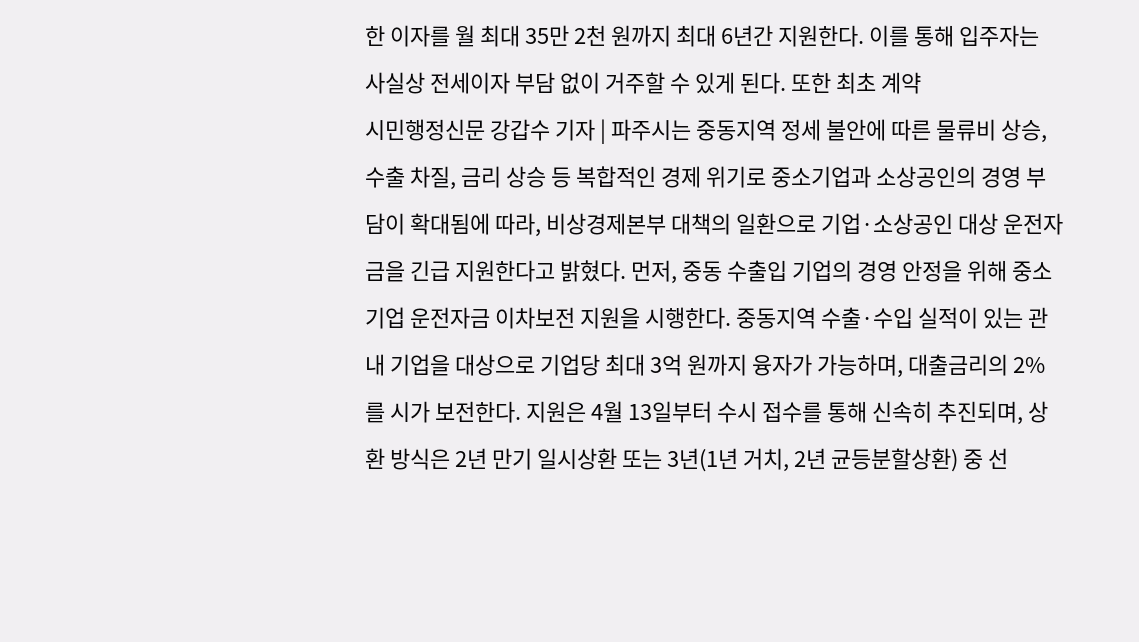한 이자를 월 최대 35만 2천 원까지 최대 6년간 지원한다. 이를 통해 입주자는 사실상 전세이자 부담 없이 거주할 수 있게 된다. 또한 최초 계약
시민행정신문 강갑수 기자 | 파주시는 중동지역 정세 불안에 따른 물류비 상승, 수출 차질, 금리 상승 등 복합적인 경제 위기로 중소기업과 소상공인의 경영 부담이 확대됨에 따라, 비상경제본부 대책의 일환으로 기업·소상공인 대상 운전자금을 긴급 지원한다고 밝혔다. 먼저, 중동 수출입 기업의 경영 안정을 위해 중소기업 운전자금 이차보전 지원을 시행한다. 중동지역 수출·수입 실적이 있는 관내 기업을 대상으로 기업당 최대 3억 원까지 융자가 가능하며, 대출금리의 2%를 시가 보전한다. 지원은 4월 13일부터 수시 접수를 통해 신속히 추진되며, 상환 방식은 2년 만기 일시상환 또는 3년(1년 거치, 2년 균등분할상환) 중 선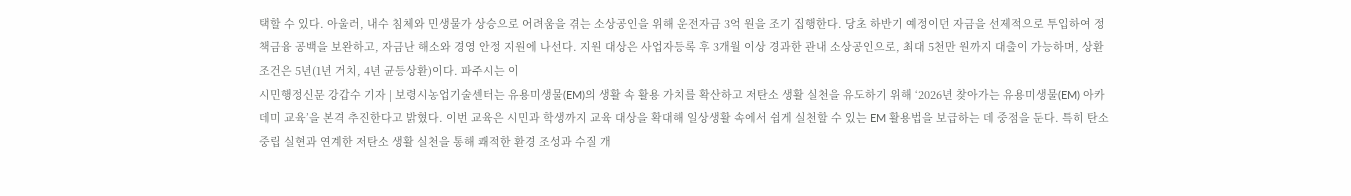택할 수 있다. 아울러, 내수 침체와 민생물가 상승으로 어려움을 겪는 소상공인을 위해 운전자금 3억 원을 조기 집행한다. 당초 하반기 예정이던 자금을 선제적으로 투입하여 정책금융 공백을 보완하고, 자금난 해소와 경영 안정 지원에 나선다. 지원 대상은 사업자등록 후 3개월 이상 경과한 관내 소상공인으로, 최대 5천만 원까지 대출이 가능하며, 상환 조건은 5년(1년 거치, 4년 균등상환)이다. 파주시는 이
시민행정신문 강갑수 기자 | 보령시농업기술센터는 유용미생물(EM)의 생활 속 활용 가치를 확산하고 저탄소 생활 실천을 유도하기 위해 ‘2026년 찾아가는 유용미생물(EM) 아카데미 교육’을 본격 추진한다고 밝혔다. 이번 교육은 시민과 학생까지 교육 대상을 확대해 일상생활 속에서 쉽게 실천할 수 있는 EM 활용법을 보급하는 데 중점을 둔다. 특히 탄소중립 실현과 연계한 저탄소 생활 실천을 통해 쾌적한 환경 조성과 수질 개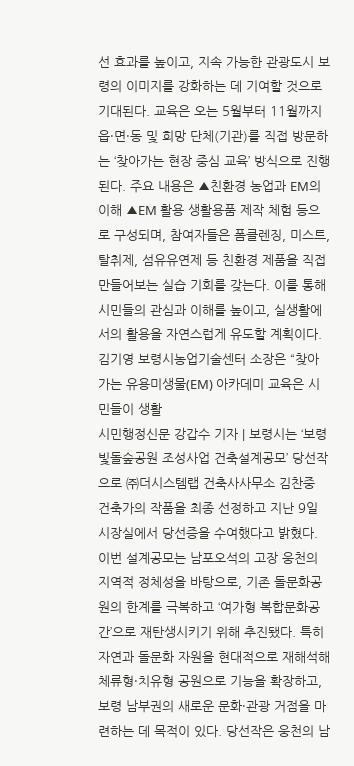선 효과를 높이고, 지속 가능한 관광도시 보령의 이미지를 강화하는 데 기여할 것으로 기대된다. 교육은 오는 5월부터 11월까지 읍·면·동 및 희망 단체(기관)를 직접 방문하는 ‘찾아가는 현장 중심 교육’ 방식으로 진행된다. 주요 내용은 ▲친환경 농업과 EM의 이해 ▲EM 활용 생활용품 제작 체험 등으로 구성되며, 참여자들은 폼클렌징, 미스트, 탈취제, 섬유유연제 등 친환경 제품을 직접 만들어보는 실습 기회를 갖는다. 이를 통해 시민들의 관심과 이해를 높이고, 실생활에서의 활용을 자연스럽게 유도할 계획이다. 김기영 보령시농업기술센터 소장은 “찾아가는 유용미생물(EM) 아카데미 교육은 시민들이 생활
시민행정신문 강갑수 기자 | 보령시는 ‘보령 빛돌숲공원 조성사업 건축설계공모’ 당선작으로 ㈜더시스템랩 건축사사무소 김찬중 건축가의 작품을 최종 선정하고 지난 9일 시장실에서 당선증을 수여했다고 밝혔다. 이번 설계공모는 남포오석의 고장 웅천의 지역적 정체성을 바탕으로, 기존 돌문화공원의 한계를 극복하고 ‘여가형 복합문화공간’으로 재탄생시키기 위해 추진됐다. 특히 자연과 돌문화 자원을 현대적으로 재해석해 체류형·치유형 공원으로 기능을 확장하고, 보령 남부권의 새로운 문화·관광 거점을 마련하는 데 목적이 있다. 당선작은 웅천의 남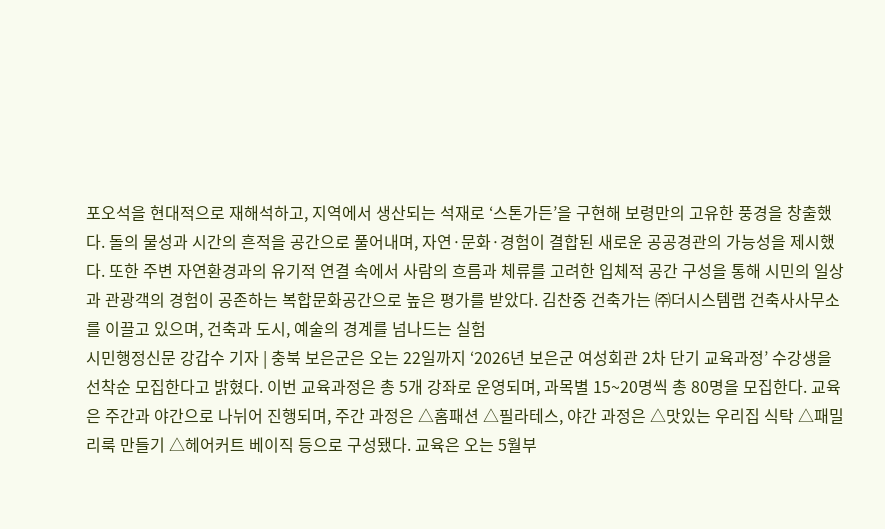포오석을 현대적으로 재해석하고, 지역에서 생산되는 석재로 ‘스톤가든’을 구현해 보령만의 고유한 풍경을 창출했다. 돌의 물성과 시간의 흔적을 공간으로 풀어내며, 자연·문화·경험이 결합된 새로운 공공경관의 가능성을 제시했다. 또한 주변 자연환경과의 유기적 연결 속에서 사람의 흐름과 체류를 고려한 입체적 공간 구성을 통해 시민의 일상과 관광객의 경험이 공존하는 복합문화공간으로 높은 평가를 받았다. 김찬중 건축가는 ㈜더시스템랩 건축사사무소를 이끌고 있으며, 건축과 도시, 예술의 경계를 넘나드는 실험
시민행정신문 강갑수 기자 | 충북 보은군은 오는 22일까지 ‘2026년 보은군 여성회관 2차 단기 교육과정’ 수강생을 선착순 모집한다고 밝혔다. 이번 교육과정은 총 5개 강좌로 운영되며, 과목별 15~20명씩 총 80명을 모집한다. 교육은 주간과 야간으로 나뉘어 진행되며, 주간 과정은 △홈패션 △필라테스, 야간 과정은 △맛있는 우리집 식탁 △패밀리룩 만들기 △헤어커트 베이직 등으로 구성됐다. 교육은 오는 5월부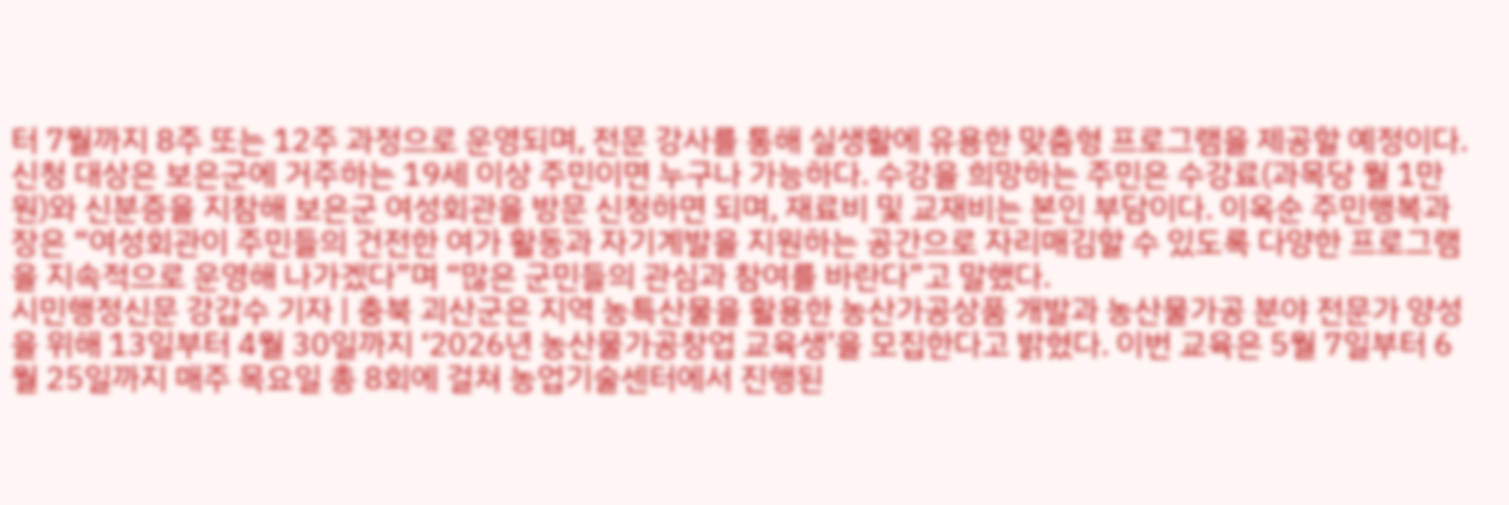터 7월까지 8주 또는 12주 과정으로 운영되며, 전문 강사를 통해 실생활에 유용한 맞춤형 프로그램을 제공할 예정이다. 신청 대상은 보은군에 거주하는 19세 이상 주민이면 누구나 가능하다. 수강을 희망하는 주민은 수강료(과목당 월 1만원)와 신분증을 지참해 보은군 여성회관을 방문 신청하면 되며, 재료비 및 교재비는 본인 부담이다. 이옥순 주민행복과장은 “여성회관이 주민들의 건전한 여가 활동과 자기계발을 지원하는 공간으로 자리매김할 수 있도록 다양한 프로그램을 지속적으로 운영해 나가겠다”며 “많은 군민들의 관심과 참여를 바란다”고 말했다.
시민행정신문 강갑수 기자 | 충북 괴산군은 지역 농특산물을 활용한 농산가공상품 개발과 농산물가공 분야 전문가 양성을 위해 13일부터 4월 30일까지 ‘2026년 농산물가공창업 교육생’을 모집한다고 밝혔다. 이번 교육은 5월 7일부터 6월 25일까지 매주 목요일 총 8회에 걸쳐 농업기술센터에서 진행된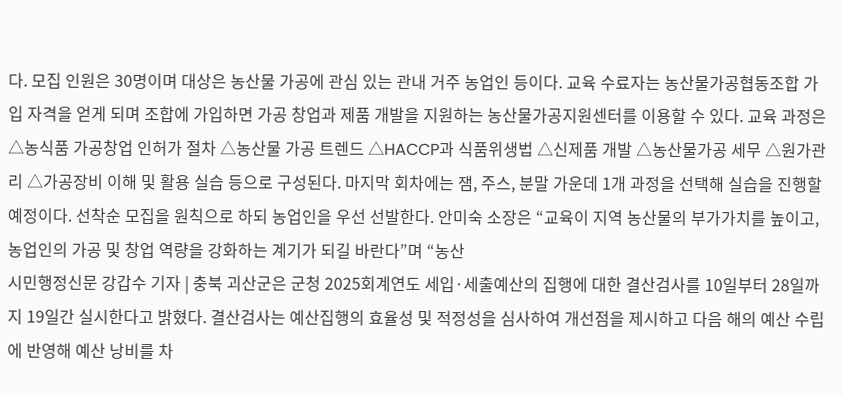다. 모집 인원은 30명이며 대상은 농산물 가공에 관심 있는 관내 거주 농업인 등이다. 교육 수료자는 농산물가공협동조합 가입 자격을 얻게 되며 조합에 가입하면 가공 창업과 제품 개발을 지원하는 농산물가공지원센터를 이용할 수 있다. 교육 과정은 △농식품 가공창업 인허가 절차 △농산물 가공 트렌드 △HACCP과 식품위생법 △신제품 개발 △농산물가공 세무 △원가관리 △가공장비 이해 및 활용 실습 등으로 구성된다. 마지막 회차에는 잼, 주스, 분말 가운데 1개 과정을 선택해 실습을 진행할 예정이다. 선착순 모집을 원칙으로 하되 농업인을 우선 선발한다. 안미숙 소장은 “교육이 지역 농산물의 부가가치를 높이고, 농업인의 가공 및 창업 역량을 강화하는 계기가 되길 바란다”며 “농산
시민행정신문 강갑수 기자 | 충북 괴산군은 군청 2025회계연도 세입·세출예산의 집행에 대한 결산검사를 10일부터 28일까지 19일간 실시한다고 밝혔다. 결산검사는 예산집행의 효율성 및 적정성을 심사하여 개선점을 제시하고 다음 해의 예산 수립에 반영해 예산 낭비를 차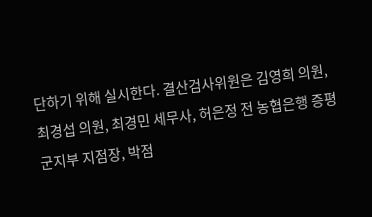단하기 위해 실시한다. 결산검사위원은 김영희 의원, 최경섭 의원, 최경민 세무사, 허은정 전 농협은행 증평군지부 지점장, 박점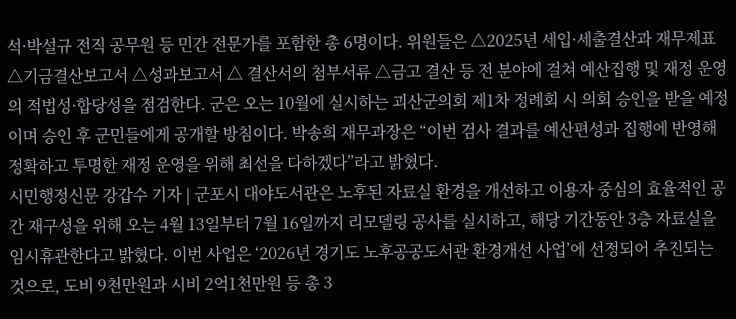석·박설규 전직 공무원 등 민간 전문가를 포함한 총 6명이다. 위원들은 △2025년 세입·세출결산과 재무제표 △기금결산보고서 △성과보고서 △ 결산서의 첨부서류 △금고 결산 등 전 분야에 걸쳐 예산집행 및 재정 운영의 적법성·합당성을 점검한다. 군은 오는 10월에 실시하는 괴산군의회 제1차 정례회 시 의회 승인을 받을 예정이며 승인 후 군민들에게 공개할 방침이다. 박송희 재무과장은 “이번 검사 결과를 예산편성과 집행에 반영해 정확하고 투명한 재정 운영을 위해 최선을 다하겠다”라고 밝혔다.
시민행정신문 강갑수 기자 | 군포시 대야도서관은 노후된 자료실 환경을 개선하고 이용자 중심의 효율적인 공간 재구성을 위해 오는 4월 13일부터 7월 16일까지 리모델링 공사를 실시하고, 해당 기간동안 3층 자료실을 임시휴관한다고 밝혔다. 이번 사업은 ‘2026년 경기도 노후공공도서관 환경개선 사업’에 선정되어 추진되는 것으로, 도비 9천만원과 시비 2억1천만원 등 총 3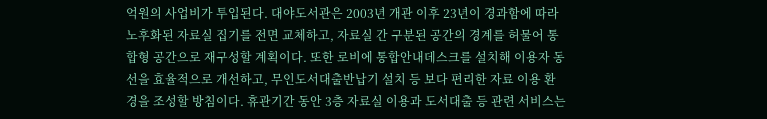억원의 사업비가 투입된다. 대야도서관은 2003년 개관 이후 23년이 경과함에 따라 노후화된 자료실 집기를 전면 교체하고, 자료실 간 구분된 공간의 경계를 허물어 통합형 공간으로 재구성할 계획이다. 또한 로비에 통합안내데스크를 설치해 이용자 동선을 효율적으로 개선하고, 무인도서대출반납기 설치 등 보다 편리한 자료 이용 환경을 조성할 방침이다. 휴관기간 동안 3층 자료실 이용과 도서대출 등 관련 서비스는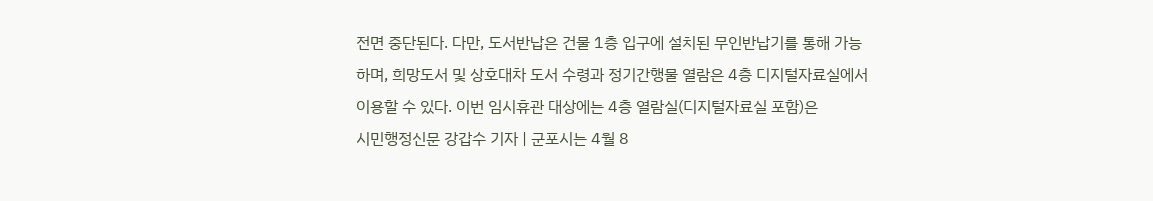전면 중단된다. 다만, 도서반납은 건물 1층 입구에 설치된 무인반납기를 통해 가능하며, 희망도서 및 상호대차 도서 수령과 정기간행물 열람은 4층 디지털자료실에서 이용할 수 있다. 이번 임시휴관 대상에는 4층 열람실(디지털자료실 포함)은
시민행정신문 강갑수 기자 | 군포시는 4월 8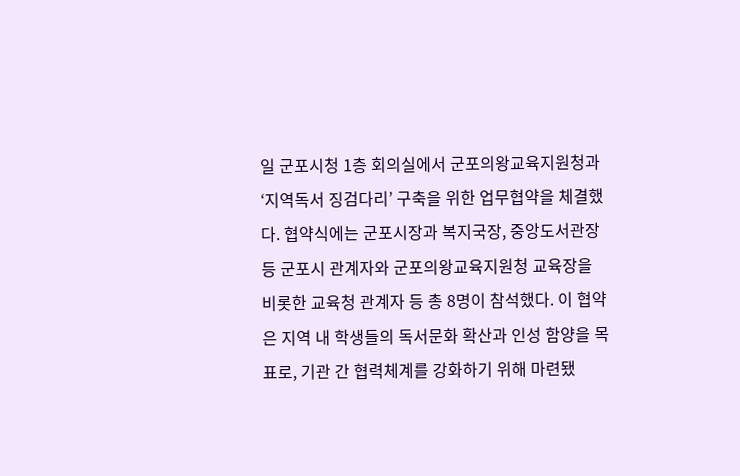일 군포시청 1층 회의실에서 군포의왕교육지원청과 ‘지역독서 징검다리’ 구축을 위한 업무협약을 체결했다. 협약식에는 군포시장과 복지국장, 중앙도서관장 등 군포시 관계자와 군포의왕교육지원청 교육장을 비롯한 교육청 관계자 등 총 8명이 참석했다. 이 협약은 지역 내 학생들의 독서문화 확산과 인성 함양을 목표로, 기관 간 협력체계를 강화하기 위해 마련됐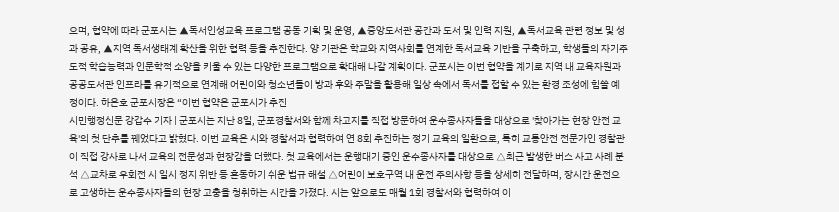으며, 협약에 따라 군포시는 ▲독서인성교육 프로그램 공동 기획 및 운영, ▲중앙도서관 공간과 도서 및 인력 지원, ▲독서교육 관련 정보 및 성과 공유, ▲지역 독서생태계 확산을 위한 협력 등을 추진한다. 양 기관은 학교와 지역사회를 연계한 독서교육 기반을 구축하고, 학생들의 자기주도적 학습능력과 인문학적 소양을 키울 수 있는 다양한 프로그램으로 확대해 나갈 계획이다. 군포시는 이번 협약을 계기로 지역 내 교육자원과 공공도서관 인프라를 유기적으로 연계해 어린이와 청소년들이 방과 후와 주말을 활용해 일상 속에서 독서를 접할 수 있는 환경 조성에 힘쓸 예정이다. 하은호 군포시장은 “이번 협약은 군포시가 추진
시민행정신문 강갑수 기자 | 군포시는 지난 8일, 군포경찰서와 함께 차고지를 직접 방문하여 운수종사자들을 대상으로 '찾아가는 현장 안전 교육'의 첫 단추를 꿰었다고 밝혔다. 이번 교육은 시와 경찰서과 협력하여 연 8회 추진하는 정기 교육의 일환으로, 특히 교통안전 전문가인 경찰관이 직접 강사로 나서 교육의 전문성과 현장감을 더했다. 첫 교육에서는 운행대기 중인 운수종사자를 대상으로 △최근 발생한 버스 사고 사례 분석 △교차로 우회전 시 일시 정지 위반 등 혼동하기 쉬운 법규 해설 △어린이 보호구역 내 운전 주의사항 등을 상세히 전달하며, 장시간 운전으로 고생하는 운수종사자들의 현장 고충을 청취하는 시간을 가졌다. 시는 앞으로도 매월 1회 경찰서와 협력하여 이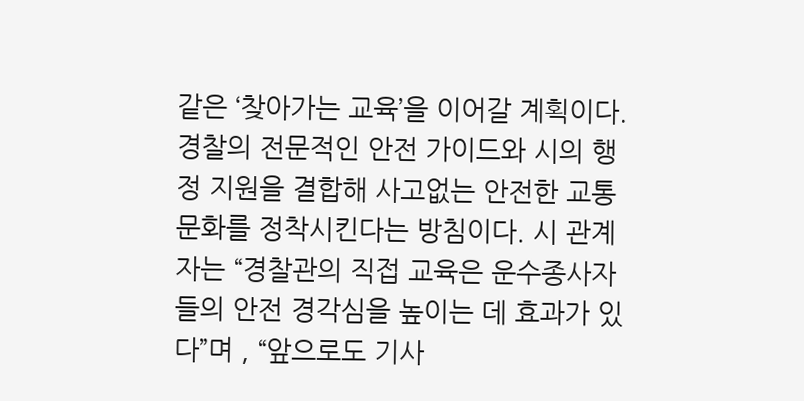같은 ‘찾아가는 교육’을 이어갈 계획이다. 경찰의 전문적인 안전 가이드와 시의 행정 지원을 결합해 사고없는 안전한 교통문화를 정착시킨다는 방침이다. 시 관계자는 “경찰관의 직접 교육은 운수종사자들의 안전 경각심을 높이는 데 효과가 있다”며 , “앞으로도 기사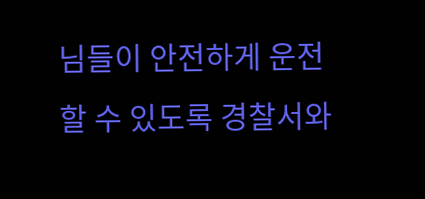님들이 안전하게 운전할 수 있도록 경찰서와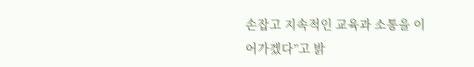손잡고 지속적인 교육과 소통을 이어가겠다”고 밝